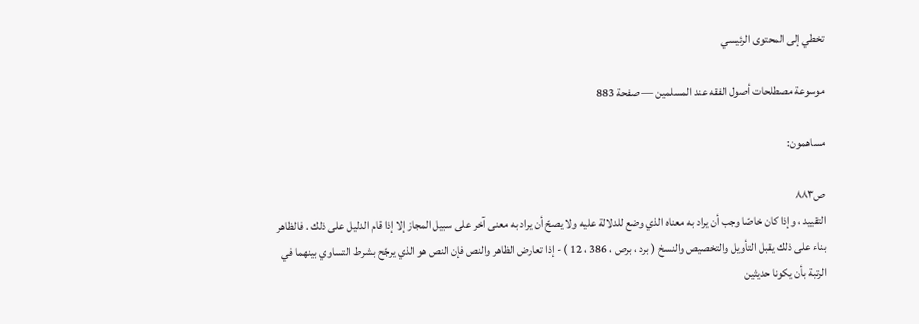تخطي إلى المحتوى الرئيسي

موسوعة مصطلحات أصول الفقه عند المسلمين — صفحة 883

مساهمون:

ص٨٨٣
التقييد ، وإذا كان خاصّا وجب أن يراد به معناه الذي وضع للدلالة عليه ولا يصحّ أن يراد به معنى آخر على سبيل المجاز إلا إذا قام الدليل على ذلك . فالظاهر بناء على ذلك يقبل التأويل والتخصيص والنسخ ( برد ، برص ، 386 ، 12 ) - إذا تعارض الظاهر والنص فإن النص هو الذي يرجّح بشرط التساوي بينهما في الرتبة بأن يكونا حديثين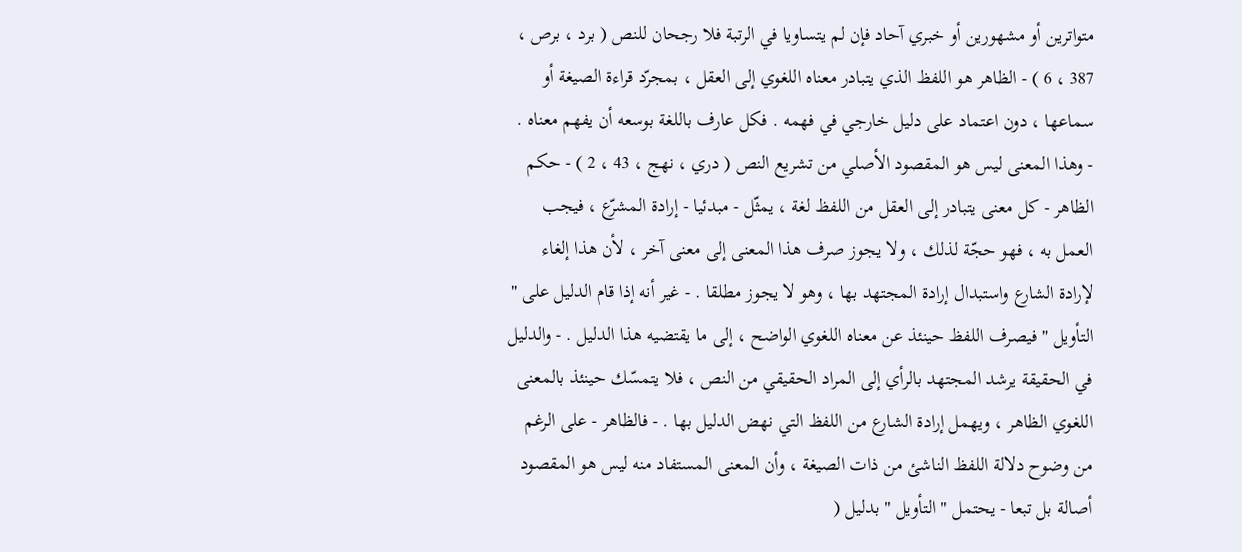متواترين أو مشهورين أو خبري آحاد فإن لم يتساويا في الرتبة فلا رجحان للنص ( برد ، برص ، 387 ، 6 ) - الظاهر هو اللفظ الذي يتبادر معناه اللغوي إلى العقل ، بمجرّد قراءة الصيغة أو سماعها ، دون اعتماد على دليل خارجي في فهمه . فكل عارف باللغة بوسعه أن يفهم معناه . - وهذا المعنى ليس هو المقصود الأصلي من تشريع النص ( دري ، نهج ، 43 ، 2 ) - حكم الظاهر - كل معنى يتبادر إلى العقل من اللفظ لغة ، يمثّل - مبدئيا - إرادة المشرّع ، فيجب العمل به ، فهو حجّة لذلك ، ولا يجوز صرف هذا المعنى إلى معنى آخر ، لأن هذا إلغاء لإرادة الشارع واستبدال إرادة المجتهد بها ، وهو لا يجوز مطلقا . - غير أنه إذا قام الدليل على " التأويل " فيصرف اللفظ حينئذ عن معناه اللغوي الواضح ، إلى ما يقتضيه هذا الدليل . - والدليل في الحقيقة يرشد المجتهد بالرأي إلى المراد الحقيقي من النص ، فلا يتمسّك حينئذ بالمعنى اللغوي الظاهر ، ويهمل إرادة الشارع من اللفظ التي نهض الدليل بها . - فالظاهر - على الرغم من وضوح دلالة اللفظ الناشئ من ذات الصيغة ، وأن المعنى المستفاد منه ليس هو المقصود أصالة بل تبعا - يحتمل " التأويل " بدليل (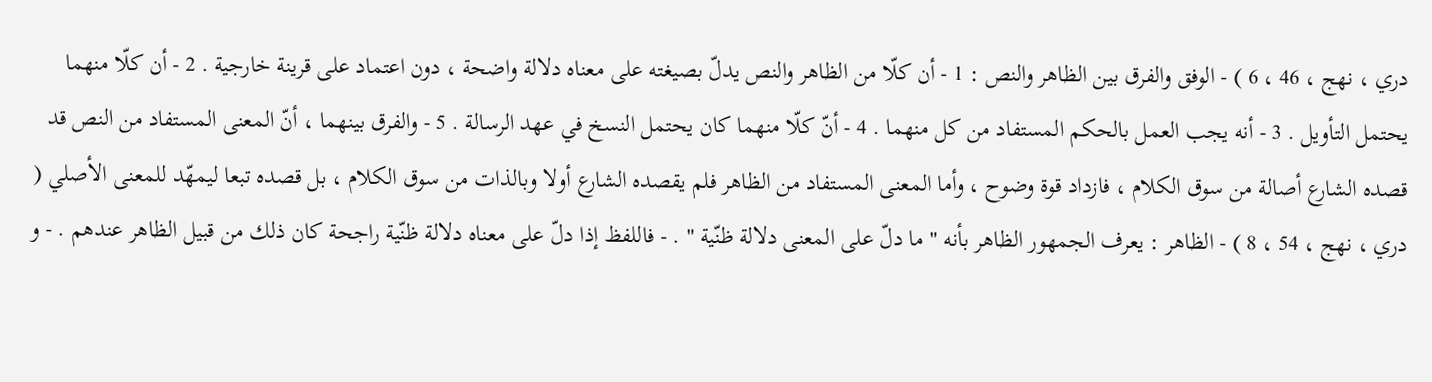دري ، نهج ، 46 ، 6 ) - الوفق والفرق بين الظاهر والنص : 1 - أن كلّا من الظاهر والنص يدلّ بصيغته على معناه دلالة واضحة ، دون اعتماد على قرينة خارجية . 2 - أن كلّا منهما يحتمل التأويل . 3 - أنه يجب العمل بالحكم المستفاد من كل منهما . 4 - أنّ كلّا منهما كان يحتمل النسخ في عهد الرسالة . 5 - والفرق بينهما ، أنّ المعنى المستفاد من النص قد قصده الشارع أصالة من سوق الكلام ، فازداد قوة وضوح ، وأما المعنى المستفاد من الظاهر فلم يقصده الشارع أولا وبالذات من سوق الكلام ، بل قصده تبعا ليمهّد للمعنى الأصلي ( دري ، نهج ، 54 ، 8 ) - الظاهر : يعرف الجمهور الظاهر بأنه " ما دلّ على المعنى دلالة ظنّية " . - فاللفظ إذا دلّ على معناه دلالة ظنّية راجحة كان ذلك من قبيل الظاهر عندهم . - و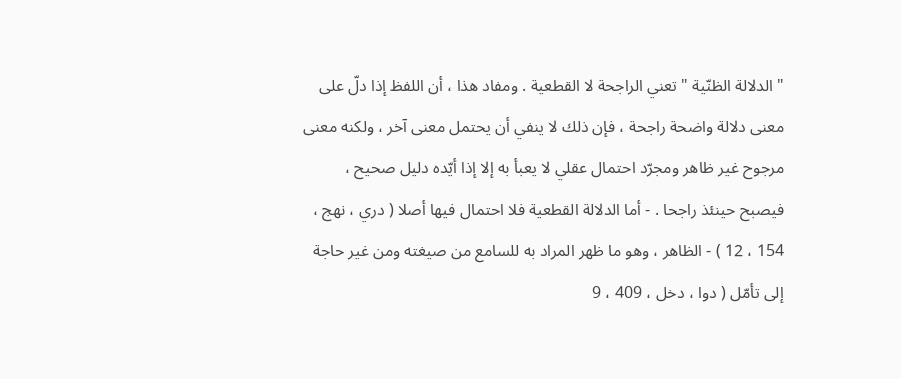" الدلالة الظنّية " تعني الراجحة لا القطعية . ومفاد هذا ، أن اللفظ إذا دلّ على معنى دلالة واضحة راجحة ، فإن ذلك لا ينفي أن يحتمل معنى آخر ، ولكنه معنى مرجوح غير ظاهر ومجرّد احتمال عقلي لا يعبأ به إلا إذا أيّده دليل صحيح ، فيصبح حينئذ راجحا . - أما الدلالة القطعية فلا احتمال فيها أصلا ( دري ، نهج ، 154 ، 12 ) - الظاهر ، وهو ما ظهر المراد به للسامع من صيغته ومن غير حاجة إلى تأمّل ( دوا ، دخل ، 409 ، 9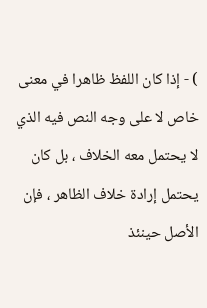) - إذا كان اللفظ ظاهرا في معنى خاص لا على وجه النص فيه الذي لا يحتمل معه الخلاف ، بل كان يحتمل إرادة خلاف الظاهر ، فإن الأصل حينئذ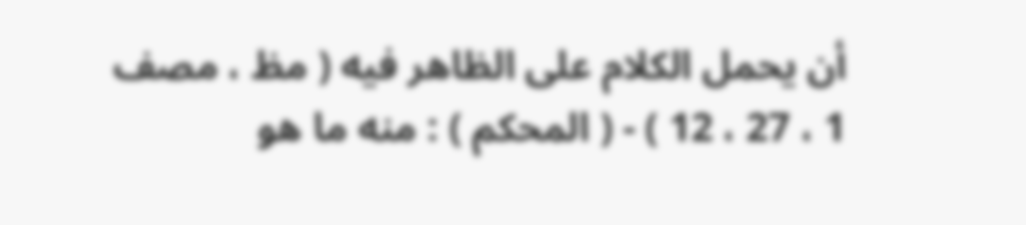أن يحمل الكلام على الظاهر فيه ( مظ ، مصف 1 ، 27 ، 12 ) - ( المحكم ) : منه ما هو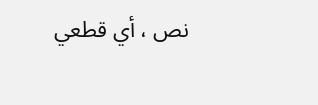نص ، أي قطعي